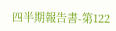四半期報告書-第122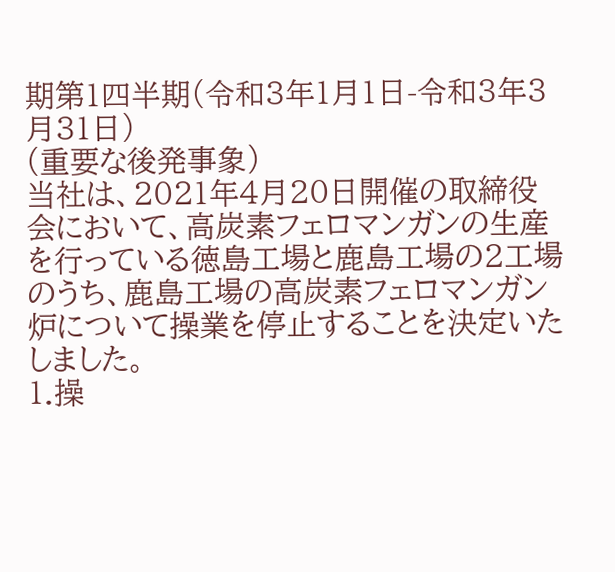期第1四半期(令和3年1月1日-令和3年3月31日)
(重要な後発事象)
当社は、2021年4月20日開催の取締役会において、高炭素フェロマンガンの生産を行っている徳島工場と鹿島工場の2工場のうち、鹿島工場の高炭素フェロマンガン炉について操業を停止することを決定いたしました。
1.操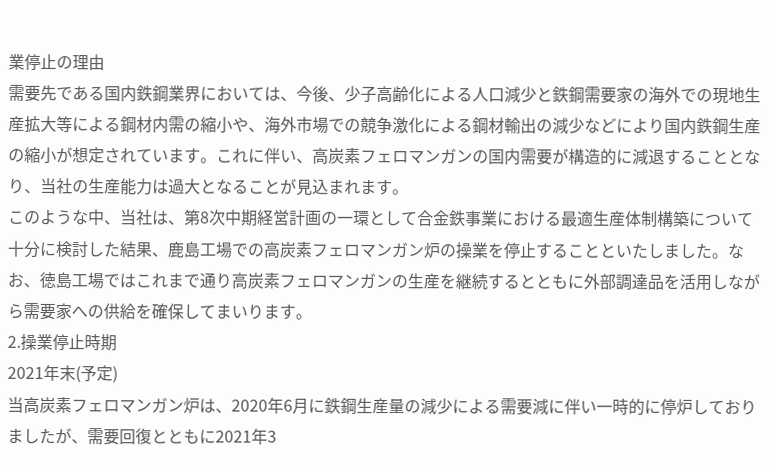業停止の理由
需要先である国内鉄鋼業界においては、今後、少子高齢化による人口減少と鉄鋼需要家の海外での現地生産拡大等による鋼材内需の縮小や、海外市場での競争激化による鋼材輸出の減少などにより国内鉄鋼生産の縮小が想定されています。これに伴い、高炭素フェロマンガンの国内需要が構造的に減退することとなり、当社の生産能力は過大となることが見込まれます。
このような中、当社は、第8次中期経営計画の一環として合金鉄事業における最適生産体制構築について十分に検討した結果、鹿島工場での高炭素フェロマンガン炉の操業を停止することといたしました。なお、徳島工場ではこれまで通り高炭素フェロマンガンの生産を継続するとともに外部調達品を活用しながら需要家への供給を確保してまいります。
2.操業停止時期
2021年末(予定)
当高炭素フェロマンガン炉は、2020年6月に鉄鋼生産量の減少による需要減に伴い一時的に停炉しておりましたが、需要回復とともに2021年3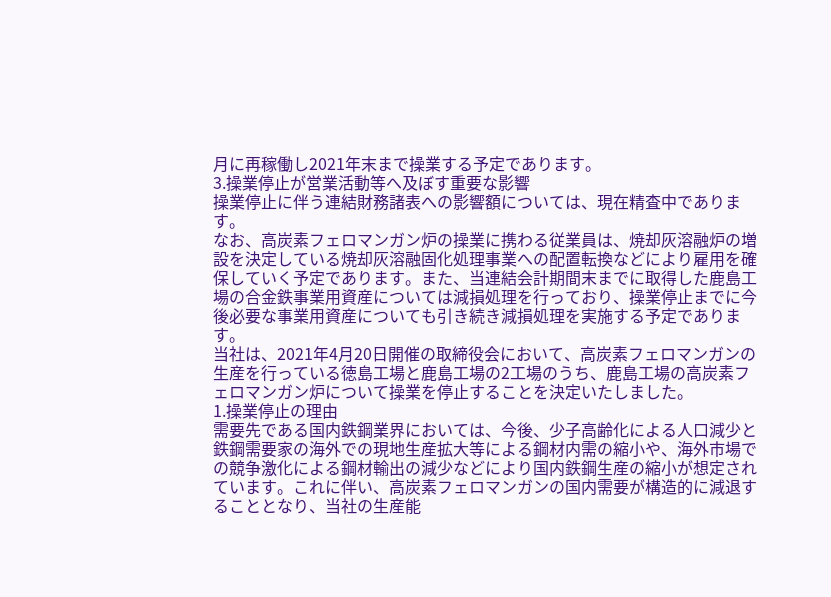月に再稼働し2021年末まで操業する予定であります。
3.操業停止が営業活動等へ及ぼす重要な影響
操業停止に伴う連結財務諸表への影響額については、現在精査中であります。
なお、高炭素フェロマンガン炉の操業に携わる従業員は、焼却灰溶融炉の増設を決定している焼却灰溶融固化処理事業への配置転換などにより雇用を確保していく予定であります。また、当連結会計期間末までに取得した鹿島工場の合金鉄事業用資産については減損処理を行っており、操業停止までに今後必要な事業用資産についても引き続き減損処理を実施する予定であります。
当社は、2021年4月20日開催の取締役会において、高炭素フェロマンガンの生産を行っている徳島工場と鹿島工場の2工場のうち、鹿島工場の高炭素フェロマンガン炉について操業を停止することを決定いたしました。
1.操業停止の理由
需要先である国内鉄鋼業界においては、今後、少子高齢化による人口減少と鉄鋼需要家の海外での現地生産拡大等による鋼材内需の縮小や、海外市場での競争激化による鋼材輸出の減少などにより国内鉄鋼生産の縮小が想定されています。これに伴い、高炭素フェロマンガンの国内需要が構造的に減退することとなり、当社の生産能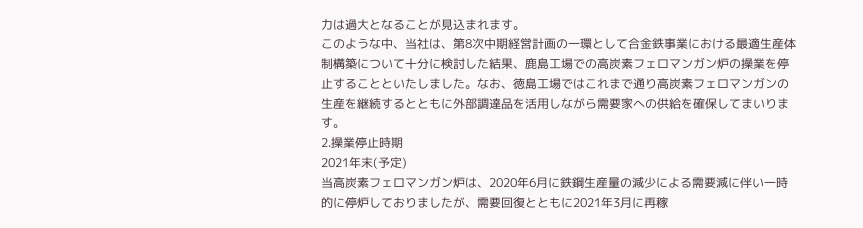力は過大となることが見込まれます。
このような中、当社は、第8次中期経営計画の一環として合金鉄事業における最適生産体制構築について十分に検討した結果、鹿島工場での高炭素フェロマンガン炉の操業を停止することといたしました。なお、徳島工場ではこれまで通り高炭素フェロマンガンの生産を継続するとともに外部調達品を活用しながら需要家への供給を確保してまいります。
2.操業停止時期
2021年末(予定)
当高炭素フェロマンガン炉は、2020年6月に鉄鋼生産量の減少による需要減に伴い一時的に停炉しておりましたが、需要回復とともに2021年3月に再稼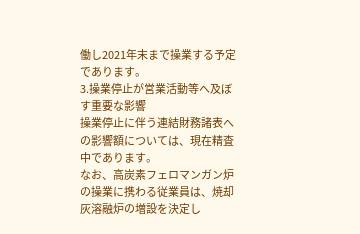働し2021年末まで操業する予定であります。
3.操業停止が営業活動等へ及ぼす重要な影響
操業停止に伴う連結財務諸表への影響額については、現在精査中であります。
なお、高炭素フェロマンガン炉の操業に携わる従業員は、焼却灰溶融炉の増設を決定し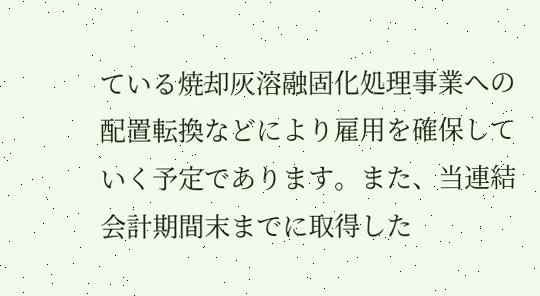ている焼却灰溶融固化処理事業への配置転換などにより雇用を確保していく予定であります。また、当連結会計期間末までに取得した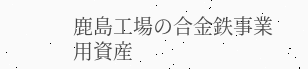鹿島工場の合金鉄事業用資産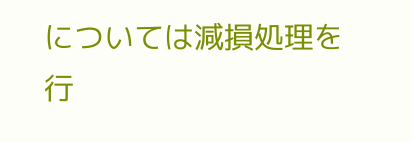については減損処理を行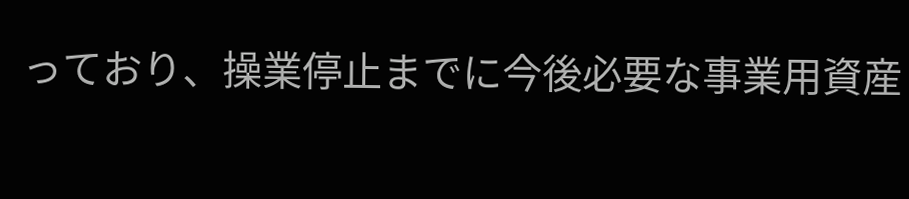っており、操業停止までに今後必要な事業用資産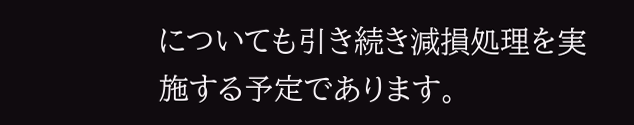についても引き続き減損処理を実施する予定であります。